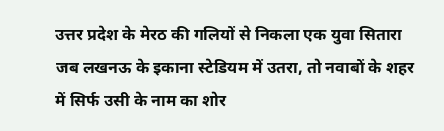उत्तर प्रदेश के मेरठ की गलियों से निकला एक युवा सितारा जब लखनऊ के इकाना स्टेडियम में उतरा, तो नवाबों के शहर में सिर्फ उसी के नाम का शोर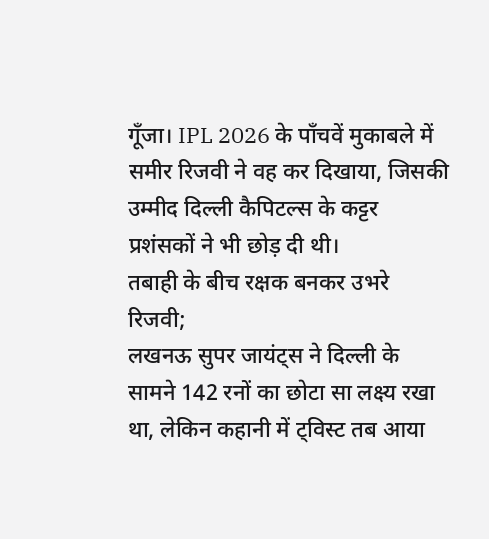गूँजा। IPL 2026 के पाँचवें मुकाबले में समीर रिजवी ने वह कर दिखाया, जिसकी उम्मीद दिल्ली कैपिटल्स के कट्टर प्रशंसकों ने भी छोड़ दी थी।
तबाही के बीच रक्षक बनकर उभरे रिजवी;
लखनऊ सुपर जायंट्स ने दिल्ली के सामने 142 रनों का छोटा सा लक्ष्य रखा था, लेकिन कहानी में ट्विस्ट तब आया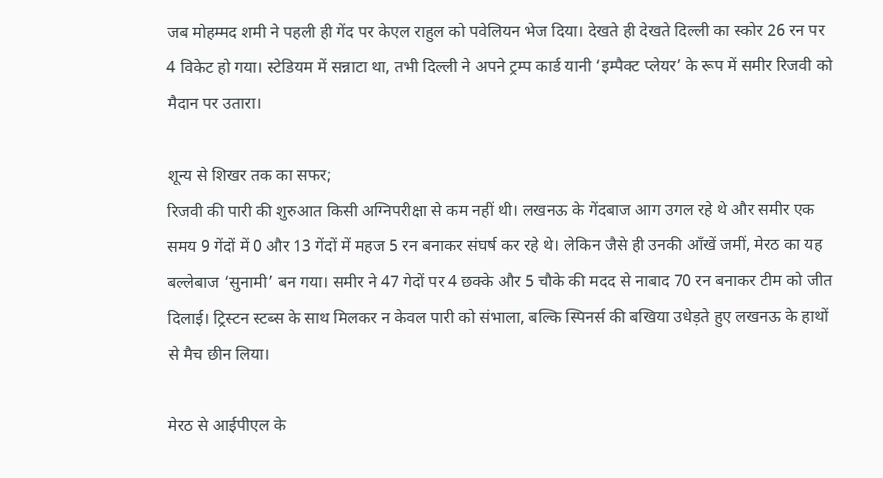जब मोहम्मद शमी ने पहली ही गेंद पर केएल राहुल को पवेलियन भेज दिया। देखते ही देखते दिल्ली का स्कोर 26 रन पर 4 विकेट हो गया। स्टेडियम में सन्नाटा था, तभी दिल्ली ने अपने ट्रम्प कार्ड यानी ‘इम्पैक्ट प्लेयर’ के रूप में समीर रिजवी को मैदान पर उतारा।

शून्य से शिखर तक का सफर;
रिजवी की पारी की शुरुआत किसी अग्निपरीक्षा से कम नहीं थी। लखनऊ के गेंदबाज आग उगल रहे थे और समीर एक समय 9 गेंदों में 0 और 13 गेंदों में महज 5 रन बनाकर संघर्ष कर रहे थे। लेकिन जैसे ही उनकी आँखें जमीं, मेरठ का यह बल्लेबाज ‘सुनामी’ बन गया। समीर ने 47 गेदों पर 4 छक्के और 5 चौके की मदद से नाबाद 70 रन बनाकर टीम को जीत दिलाई। ट्रिस्टन स्टब्स के साथ मिलकर न केवल पारी को संभाला, बल्कि स्पिनर्स की बखिया उधेड़ते हुए लखनऊ के हाथों से मैच छीन लिया।

मेरठ से आईपीएल के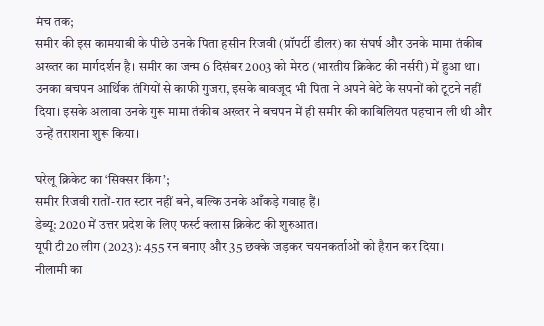मंच तक;
समीर की इस कामयाबी के पीछे उनके पिता हसीन रिजवी (प्रॉपर्टी डीलर) का संघर्ष और उनके मामा तंकीब अख्तर का मार्गदर्शन है। समीर का जन्म 6 दिसंबर 2003 को मेरठ (भारतीय क्रिकेट की नर्सरी) में हुआ था। उनका बचपन आर्थिक तंगियों से काफी गुजरा, इसके बावजूद भी पिता ने अपने बेटे के सपनों को टूटने नहीं दिया। इसके अलावा उनके गुरू मामा तंकीब अख्तर ने बचपन में ही समीर की काबिलियत पहचान ली थी और उन्हें तराशना शुरू किया।

घरेलू क्रिकेट का ‘सिक्सर किंग’;
समीर रिजवी रातों-रात स्टार नहीं बने, बल्कि उनके आँकड़े गवाह हैं।
डेब्यू: 2020 में उत्तर प्रदेश के लिए फर्स्ट क्लास क्रिकेट की शुरुआत।
यूपी टी20 लीग (2023): 455 रन बनाए और 35 छक्के जड़कर चयनकर्ताओं को हैरान कर दिया।
नीलामी का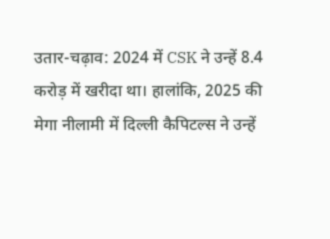उतार-चढ़ाव: 2024 में CSK ने उन्हें 8.4 करोड़ में खरीदा था। हालांकि, 2025 की मेगा नीलामी में दिल्ली कैपिटल्स ने उन्हें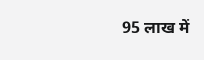95 लाख में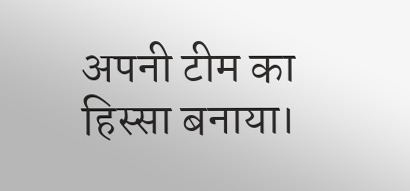अपनी टीम का हिस्सा बनाया।